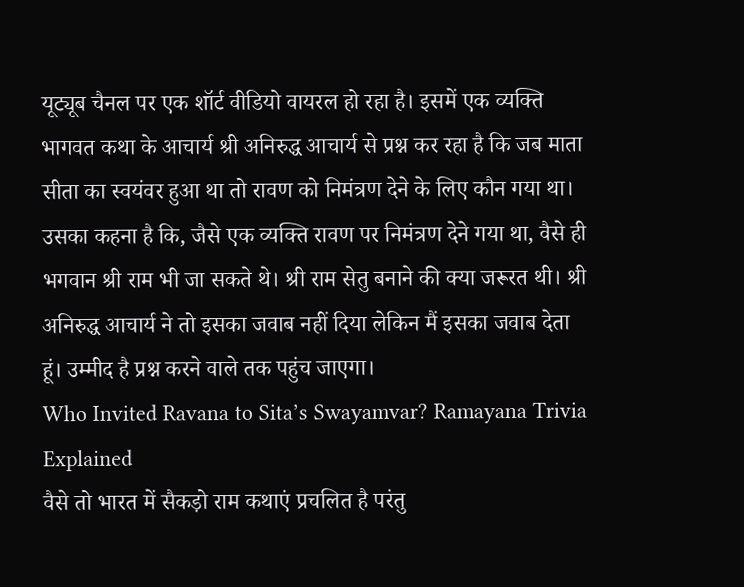यूट्यूब चैनल पर एक शॉर्ट वीडियो वायरल हो रहा है। इसमें एक व्यक्ति भागवत कथा के आचार्य श्री अनिरुद्ध आचार्य से प्रश्न कर रहा है कि जब माता सीता का स्वयंवर हुआ था तो रावण को निमंत्रण देने के लिए कौन गया था। उसका कहना है कि, जैसे एक व्यक्ति रावण पर निमंत्रण देने गया था, वैसे ही भगवान श्री राम भी जा सकते थे। श्री राम सेतु बनाने की क्या जरूरत थी। श्री अनिरुद्ध आचार्य ने तो इसका जवाब नहीं दिया लेकिन मैं इसका जवाब देता हूं। उम्मीद है प्रश्न करने वाले तक पहुंच जाएगा।
Who Invited Ravana to Sita’s Swayamvar? Ramayana Trivia Explained
वैसे तो भारत में सैकड़ो राम कथाएं प्रचलित है परंतु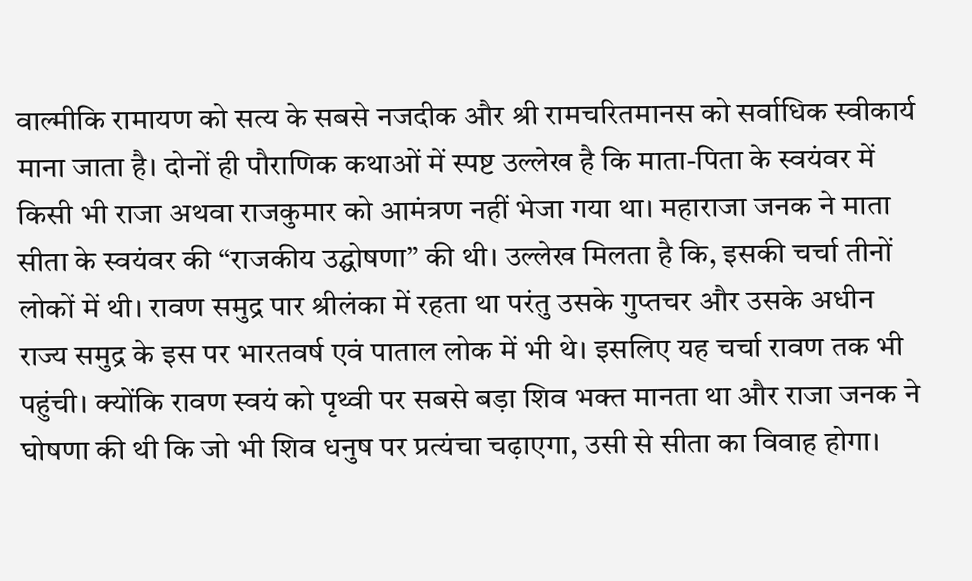वाल्मीकि रामायण को सत्य के सबसे नजदीक और श्री रामचरितमानस को सर्वाधिक स्वीकार्य माना जाता है। दोनों ही पौराणिक कथाओं में स्पष्ट उल्लेख है कि माता-पिता के स्वयंवर में किसी भी राजा अथवा राजकुमार को आमंत्रण नहीं भेजा गया था। महाराजा जनक ने माता सीता के स्वयंवर की “राजकीय उद्घोषणा” की थी। उल्लेख मिलता है कि, इसकी चर्चा तीनों लोकों में थी। रावण समुद्र पार श्रीलंका में रहता था परंतु उसके गुप्तचर और उसके अधीन राज्य समुद्र के इस पर भारतवर्ष एवं पाताल लोक में भी थे। इसलिए यह चर्चा रावण तक भी पहुंची। क्योंकि रावण स्वयं को पृथ्वी पर सबसे बड़ा शिव भक्त मानता था और राजा जनक ने घोषणा की थी कि जो भी शिव धनुष पर प्रत्यंचा चढ़ाएगा, उसी से सीता का विवाह होगा।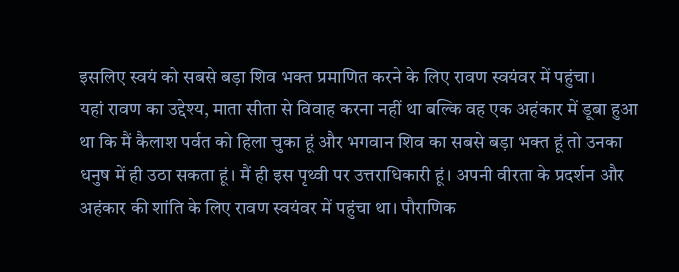इसलिए स्वयं को सबसे बड़ा शिव भक्त प्रमाणित करने के लिए रावण स्वयंवर में पहुंचा।
यहां रावण का उद्देश्य, माता सीता से विवाह करना नहीं था बल्कि वह एक अहंकार में डूबा हुआ था कि मैं कैलाश पर्वत को हिला चुका हूं और भगवान शिव का सबसे बड़ा भक्त हूं तो उनका धनुष में ही उठा सकता हूं। मैं ही इस पृथ्वी पर उत्तराधिकारी हूं। अपनी वीरता के प्रदर्शन और अहंकार की शांति के लिए रावण स्वयंवर में पहुंचा था। पौराणिक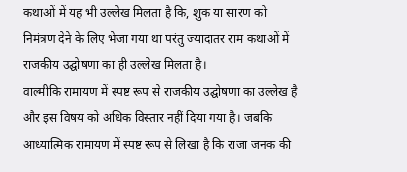कथाओं में यह भी उल्लेख मिलता है कि, शुक या सारण को निमंत्रण देने के लिए भेजा गया था परंतु ज्यादातर राम कथाओं में राजकीय उद्घोषणा का ही उल्लेख मिलता है।
वाल्मीकि रामायण में स्पष्ट रूप से राजकीय उद्घोषणा का उल्लेख है और इस विषय को अधिक विस्तार नहीं दिया गया है। जबकि आध्यात्मिक रामायण में स्पष्ट रूप से लिखा है कि राजा जनक की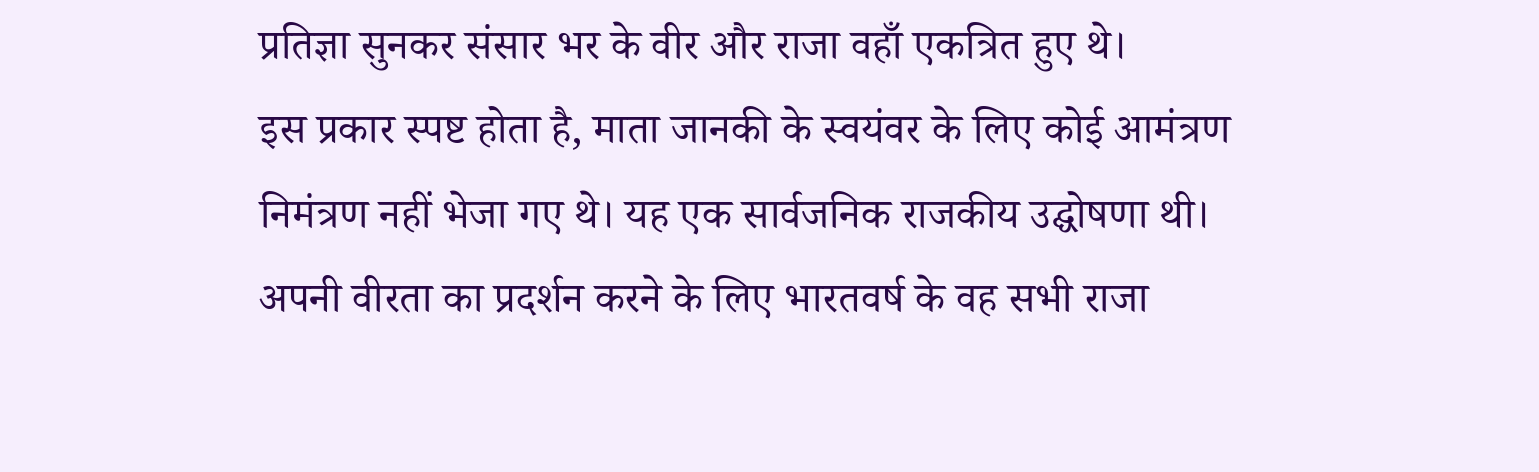प्रतिज्ञा सुनकर संसार भर के वीर और राजा वहाँ एकत्रित हुए थे।
इस प्रकार स्पष्ट होता है, माता जानकी के स्वयंवर के लिए कोई आमंत्रण निमंत्रण नहीं भेजा गए थे। यह एक सार्वजनिक राजकीय उद्घोषणा थी। अपनी वीरता का प्रदर्शन करने के लिए भारतवर्ष के वह सभी राजा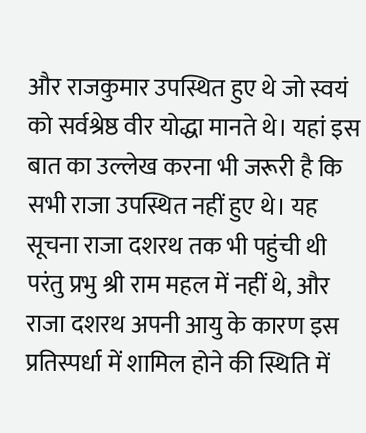और राजकुमार उपस्थित हुए थे जो स्वयं को सर्वश्रेष्ठ वीर योद्धा मानते थे। यहां इस बात का उल्लेख करना भी जरूरी है कि सभी राजा उपस्थित नहीं हुए थे। यह सूचना राजा दशरथ तक भी पहुंची थी परंतु प्रभु श्री राम महल में नहीं थे, और राजा दशरथ अपनी आयु के कारण इस प्रतिस्पर्धा में शामिल होने की स्थिति में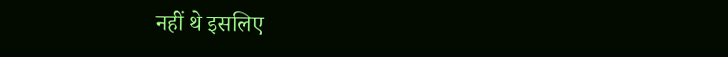नहीं थे इसलिए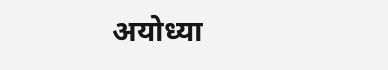अयोध्या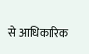से आधिकारिक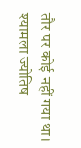तौर पर कोई नहीं गया था। श्यामला ज्योतिष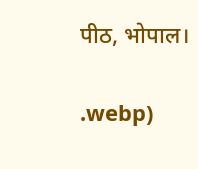पीठ, भोपाल।

.webp)